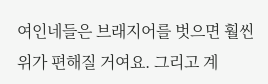여인네들은 브래지어를 벗으면 훨씬 위가 편해질 거여요. 그리고 계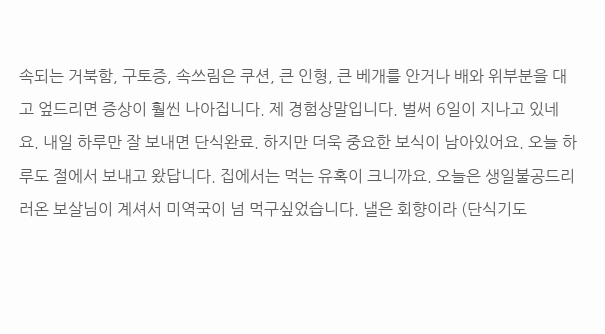속되는 거북함, 구토증, 속쓰림은 쿠션, 큰 인형, 큰 베개를 안거나 배와 위부분을 대고 엎드리면 증상이 훨씬 나아집니다. 제 경험상말입니다. 벌써 6일이 지나고 있네요. 내일 하루만 잘 보내면 단식완료. 하지만 더욱 중요한 보식이 남아있어요. 오늘 하루도 절에서 보내고 왔답니다. 집에서는 먹는 유혹이 크니까요. 오늘은 생일불공드리러온 보살님이 계셔서 미역국이 넘 먹구싶었습니다. 낼은 회향이라 (단식기도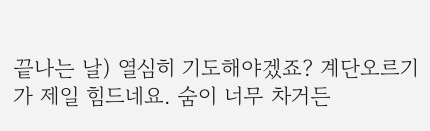끝나는 날) 열심히 기도해야겠죠? 계단오르기가 제일 힘드네요. 숨이 너무 차거든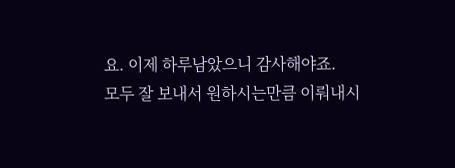요. 이제 하루남았으니 감사해야죠.
모두 잘 보내서 원하시는만큼 이뤄내시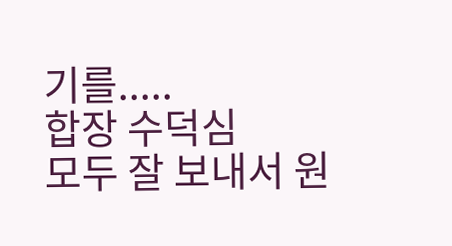기를.....
합장 수덕심
모두 잘 보내서 원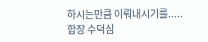하시는만큼 이뤄내시기를.....
합장 수덕심